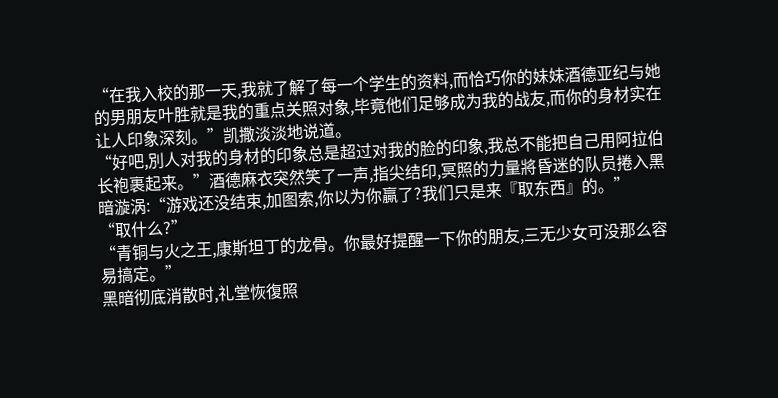“在我入校的那一天,我就了解了每一个学生的资料,而恰巧你的妹妹酒德亚纪与她的男朋友叶胜就是我的重点关照对象,毕竟他们足够成为我的战友,而你的身材实在让人印象深刻。”凯撒淡淡地说道。
“好吧,別人对我的身材的印象总是超过对我的脸的印象,我总不能把自己用阿拉伯长袍裹起来。”酒德麻衣突然笑了一声,指尖结印,冥照的力量將昏迷的队员捲入黑暗漩涡:“游戏还没结束,加图索,你以为你贏了?我们只是来『取东西』的。”
“取什么?”
“青铜与火之王,康斯坦丁的龙骨。你最好提醒一下你的朋友,三无少女可没那么容易搞定。”
黑暗彻底消散时,礼堂恢復照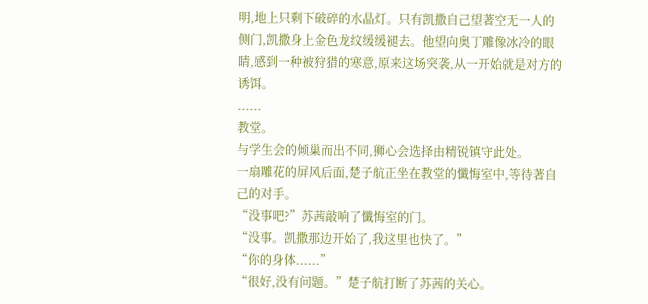明,地上只剩下破碎的水晶灯。只有凯撒自己望著空无一人的侧门,凯撒身上金色龙纹缓缓褪去。他望向奥丁雕像冰冷的眼睛,感到一种被狩猎的寒意,原来这场突袭,从一开始就是对方的诱饵。
......
教堂。
与学生会的倾巢而出不同,狮心会选择由精锐镇守此处。
一扇雕花的屏风后面,楚子航正坐在教堂的懺悔室中,等待著自己的对手。
“没事吧?”苏茜敲响了懺悔室的门。
“没事。凯撒那边开始了,我这里也快了。”
“你的身体......”
“很好,没有问题。”楚子航打断了苏茜的关心。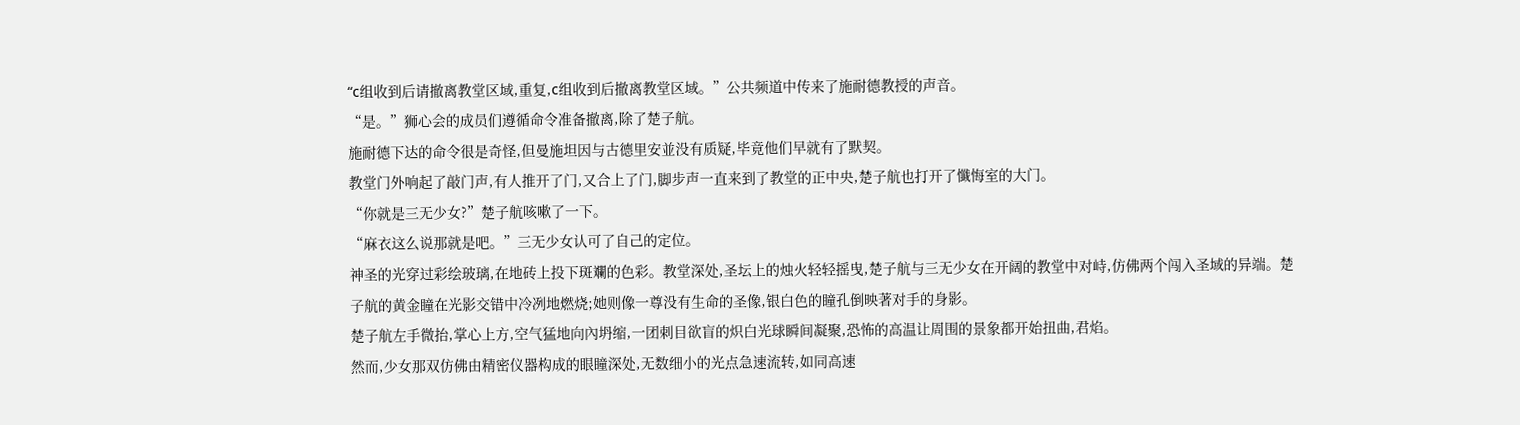“c组收到后请撤离教堂区域,重复,c组收到后撤离教堂区域。”公共频道中传来了施耐德教授的声音。
“是。”狮心会的成员们遵循命令准备撤离,除了楚子航。
施耐德下达的命令很是奇怪,但曼施坦因与古德里安並没有质疑,毕竟他们早就有了默契。
教堂门外响起了敲门声,有人推开了门,又合上了门,脚步声一直来到了教堂的正中央,楚子航也打开了懺悔室的大门。
“你就是三无少女?”楚子航咳嗽了一下。
“麻衣这么说那就是吧。”三无少女认可了自己的定位。
神圣的光穿过彩绘玻璃,在地砖上投下斑斕的色彩。教堂深处,圣坛上的烛火轻轻摇曳,楚子航与三无少女在开阔的教堂中对峙,仿佛两个闯入圣域的异端。楚子航的黄金瞳在光影交错中冷冽地燃烧;她则像一尊没有生命的圣像,银白色的瞳孔倒映著对手的身影。
楚子航左手微抬,掌心上方,空气猛地向內坍缩,一团刺目欲盲的炽白光球瞬间凝聚,恐怖的高温让周围的景象都开始扭曲,君焰。
然而,少女那双仿佛由精密仪器构成的眼瞳深处,无数细小的光点急速流转,如同高速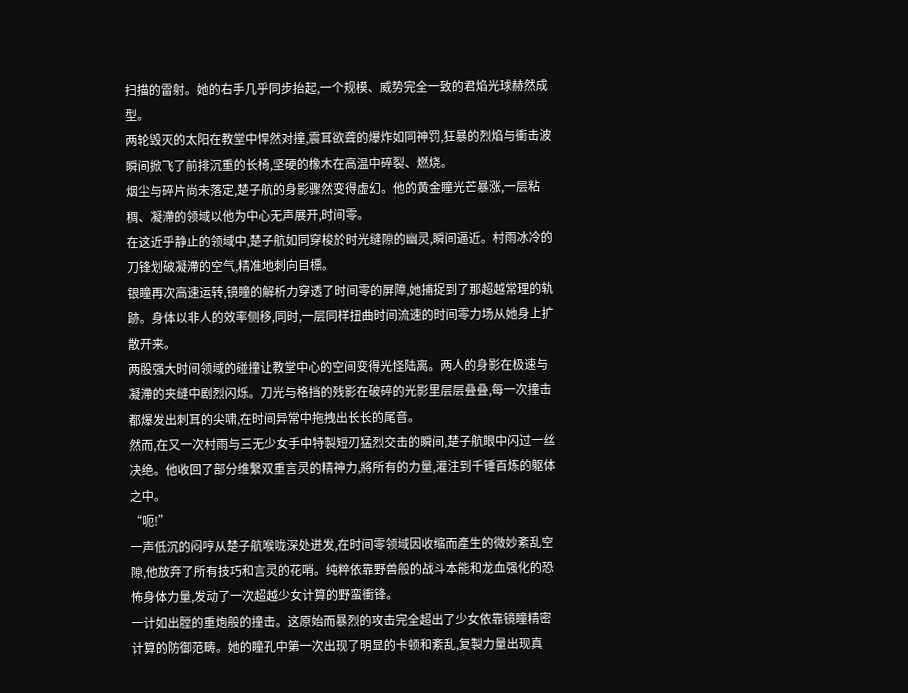扫描的雷射。她的右手几乎同步抬起,一个规模、威势完全一致的君焰光球赫然成型。
两轮毁灭的太阳在教堂中悍然对撞,震耳欲聋的爆炸如同神罚,狂暴的烈焰与衝击波瞬间掀飞了前排沉重的长椅,坚硬的橡木在高温中碎裂、燃烧。
烟尘与碎片尚未落定,楚子航的身影骤然变得虚幻。他的黄金瞳光芒暴涨,一层粘稠、凝滯的领域以他为中心无声展开,时间零。
在这近乎静止的领域中,楚子航如同穿梭於时光缝隙的幽灵,瞬间逼近。村雨冰冷的刀锋划破凝滯的空气,精准地刺向目標。
银瞳再次高速运转,镜瞳的解析力穿透了时间零的屏障,她捕捉到了那超越常理的轨跡。身体以非人的效率侧移,同时,一层同样扭曲时间流速的时间零力场从她身上扩散开来。
两股强大时间领域的碰撞让教堂中心的空间变得光怪陆离。两人的身影在极速与凝滯的夹缝中剧烈闪烁。刀光与格挡的残影在破碎的光影里层层叠叠,每一次撞击都爆发出刺耳的尖啸,在时间异常中拖拽出长长的尾音。
然而,在又一次村雨与三无少女手中特製短刃猛烈交击的瞬间,楚子航眼中闪过一丝决绝。他收回了部分维繫双重言灵的精神力,將所有的力量,灌注到千锤百炼的躯体之中。
“呃!”
一声低沉的闷哼从楚子航喉咙深处迸发,在时间零领域因收缩而產生的微妙紊乱空隙,他放弃了所有技巧和言灵的花哨。纯粹依靠野兽般的战斗本能和龙血强化的恐怖身体力量,发动了一次超越少女计算的野蛮衝锋。
一计如出膛的重炮般的撞击。这原始而暴烈的攻击完全超出了少女依靠镜瞳精密计算的防御范畴。她的瞳孔中第一次出现了明显的卡顿和紊乱,复製力量出现真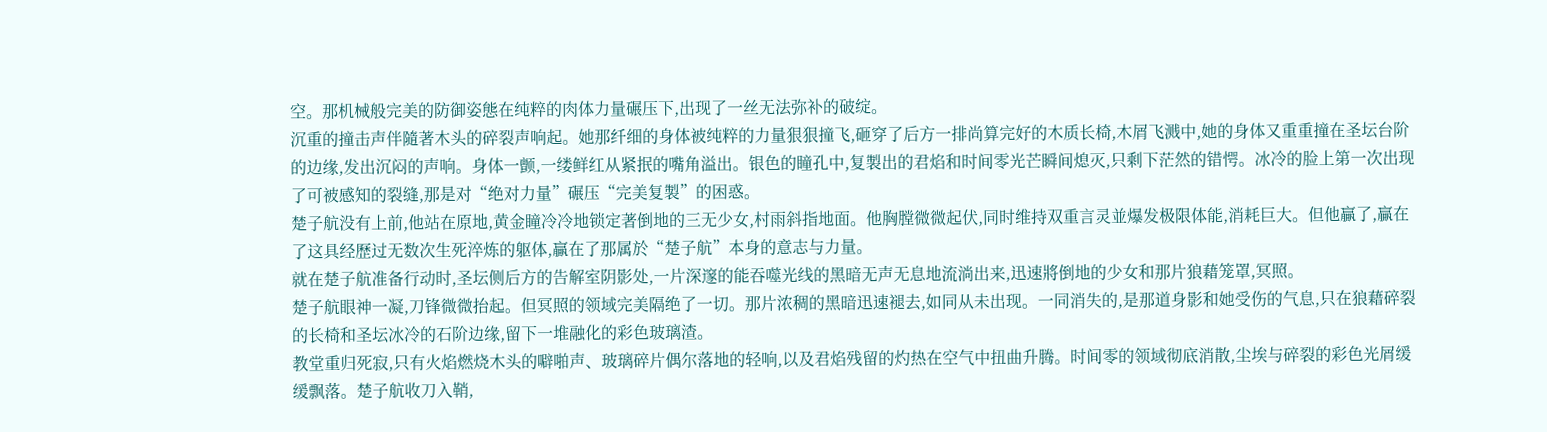空。那机械般完美的防御姿態在纯粹的肉体力量碾压下,出现了一丝无法弥补的破绽。
沉重的撞击声伴隨著木头的碎裂声响起。她那纤细的身体被纯粹的力量狠狠撞飞,砸穿了后方一排尚算完好的木质长椅,木屑飞溅中,她的身体又重重撞在圣坛台阶的边缘,发出沉闷的声响。身体一颤,一缕鲜红从紧抿的嘴角溢出。银色的瞳孔中,复製出的君焰和时间零光芒瞬间熄灭,只剩下茫然的错愕。冰冷的脸上第一次出现了可被感知的裂缝,那是对“绝对力量”碾压“完美复製”的困惑。
楚子航没有上前,他站在原地,黄金瞳冷冷地锁定著倒地的三无少女,村雨斜指地面。他胸膛微微起伏,同时维持双重言灵並爆发极限体能,消耗巨大。但他贏了,贏在了这具经歷过无数次生死淬炼的躯体,贏在了那属於“楚子航”本身的意志与力量。
就在楚子航准备行动时,圣坛侧后方的告解室阴影处,一片深邃的能吞噬光线的黑暗无声无息地流淌出来,迅速將倒地的少女和那片狼藉笼罩,冥照。
楚子航眼神一凝,刀锋微微抬起。但冥照的领域完美隔绝了一切。那片浓稠的黑暗迅速褪去,如同从未出现。一同消失的,是那道身影和她受伤的气息,只在狼藉碎裂的长椅和圣坛冰冷的石阶边缘,留下一堆融化的彩色玻璃渣。
教堂重归死寂,只有火焰燃烧木头的噼啪声、玻璃碎片偶尔落地的轻响,以及君焰残留的灼热在空气中扭曲升腾。时间零的领域彻底消散,尘埃与碎裂的彩色光屑缓缓飘落。楚子航收刀入鞘,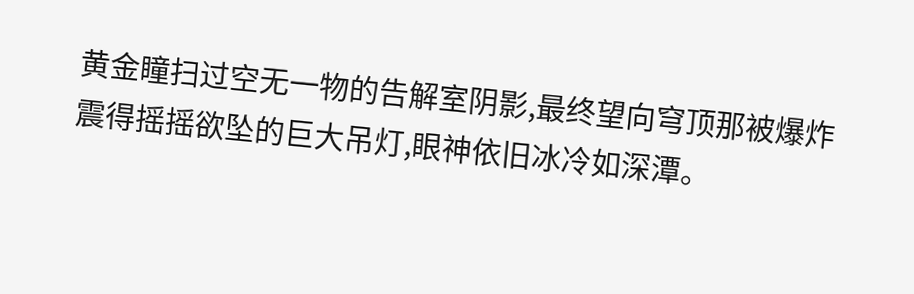黄金瞳扫过空无一物的告解室阴影,最终望向穹顶那被爆炸震得摇摇欲坠的巨大吊灯,眼神依旧冰冷如深潭。